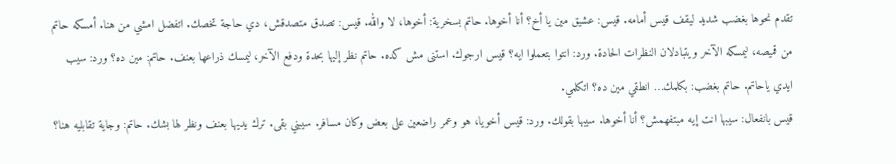تقدم نحوها بغضب شديد ليقف قيس أمامه. قيس: عشيق مين يا أخ؟ أنا أخوها. حاتم بسخرية: أخوها، لا والله. قيس: تصدق متصدقش، دي حاجة تخصك. اتفضل امشي من هنا. أمسكه حاتم من قميصه، ليمسكه الآخر ويتبادلان النظرات الحادة. ورد: انتوا بتعملوا ايه؟ قيس ارجوك. استنى مش كده. حاتم نظر إليها بحدة ودفع الآخر، ليمسك ذراعها بعنف. حاتم: مين ده؟ ورد: سيب ايدي ياحاتم. حاتم بغضب: بكلمك… انطقي مين ده؟ اتكلمي.
قيس بانفعال: سيبها انت إيه مبتفهمش؟ أنا أخوها. سيبها بقولك. ورد: قيس أخويا، هو وعمر راضعين على بعض وكان مسافر. سيبني بقى. ترك يديها بعنف ونظر لها بشك. حاتم: وجاية تقابليه هنا؟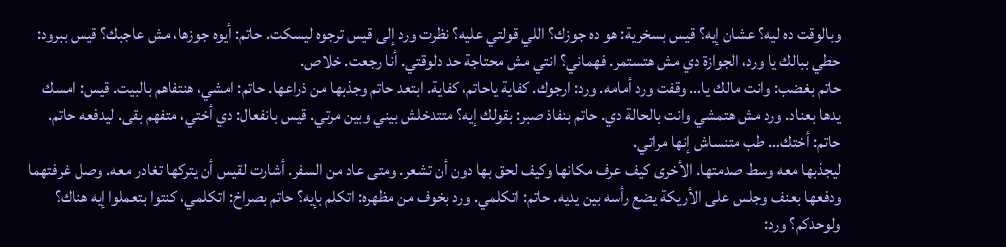وبالوقت ده ليه؟ عشان إيه؟ قيس بسخرية: هو ده جوزك؟ اللي قولتي عليه؟ نظرت ورد إلى قيس ترجوه ليسكت. حاتم: أيوه جوزها، مش عاجبك؟ قيس ببرود: حطي ببالك يا ورد، الجوازة دي مش هتستمر. فهماني؟ انتي مش محتاجة حد دلوقتي. أنا رجعت. خلاص.
حاتم بغضب: وانت مالك يا… وقفت ورد أمامه. ورد: ارجوك. كفاية ياحاتم، كفاية. ابتعد حاتم وجذبها من ذراعها. حاتم: امشي، هنتفاهم بالبيت. قيس: امسك يدها بعناد. ورد مش هتمشي وانت بالحالة دي. حاتم بنفاذ صبر: بقولك إيه؟ متتدخلش بيني وبين مرتي. قيس بانفعال: دي أختي، متفهم بقى. ليدفعه حاتم. حاتم: أختك… طب متنساش إنها مراتي.
ليجذبها معه وسط صدمتها. الأخرى كيف عرف مكانها وكيف لحق بها دون أن تشعر. ومتى عاد من السفر. أشارت لقيس أن يتركها تغادر معه. وصل غرفتهما ودفعها بعنف وجلس على الأريكة يضع رأسه بين يديه. حاتم: اتكلمي. ورد بخوف من مظهره: اتكلم بإيه؟ حاتم بصراخ: اتكلمي، كنتوا بتعملوا إيه هناك؟ ولوحدكم؟ ورد: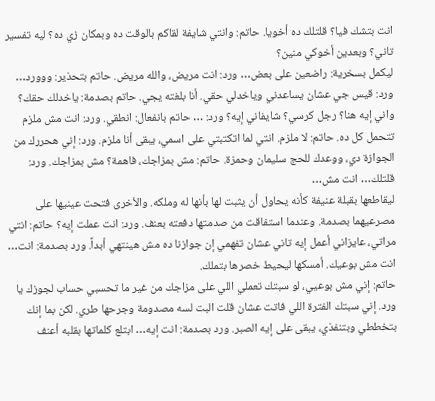انت بتشك فيا؟ قلتلك ده أخويا. حاتم: وانتي شايفة لقاكم بالوقت ده وبمكان زي ده؟ ليه تفسير تاني؟ وبعدين أخوكي منين؟
ليكمل بسخرية: راضعين على بعض… ورد: انت مريض، والله مريض. حاتم بتحذير: ووورد… ورد: قيس جي عشان يساعدني وياخدلي حقي. أنا بلغته يجي. حاتم بصدمة: ياخدلك حقك؟ واني إيه هنا؟ رجل كرسي؟ شايفاني إيه؟ ورد: … حاتم بانفعال: انطقي. ورد: انت مش ملزم تتحمل كل ده. حاتم: لا ملزم. انتي لما اتكتبتي على اسمي، يبقى أنا ملزم. ورد: إني هحررك من الجوازة دي، ووعدك للحج سليمان وحمزة. حاتم: مش بمزاجك، فاهمة؟ مش بمزاجك. ورد: قلتلك… انت مش…
ليقاطعها بقبلة عنيفة كأنه يحاول أن يثبت لها بأنها له وملكه. والأخرى فتحت عينيها على مصرعيهما بصدمة. وعندما استفاقت من صدمتها دفعته بعنف. ورد: انت عملت إيه؟ حاتم: انتي مراتي، عايزاني أعمل إيه تاني عشان تفهمي إن جوازنا ده مش هينتهي أبداً. ورد بصدمة: انت… انت مش بوعيك. أمسكها ليحيط خصرها بتملك.
حاتم: إني مش بوعيي، لو سبتك تعملي اللي على مزاجك من غير ما تحسبي حساب لجوزك يا ورد. إني سبتك الفترة اللي فاتت عشان قلت البت لسه مصدومة وجرحها طري. لكن بما إنك بتخططي وبتنفذي، يبقى على إيه الصبر. ورد بصدمة: انت إيه… ابتلع كلماتها بقلبه أعنف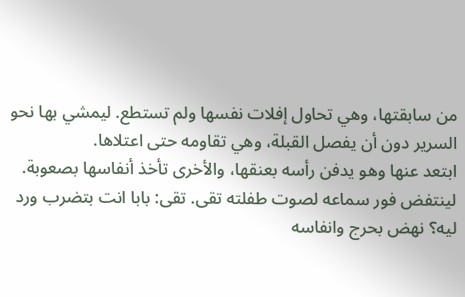من سابقتها، وهي تحاول إفلات نفسها ولم تستطع. ليمشي بها نحو السرير دون أن يفصل القبلة، وهي تقاومه حتى اعتلاها.
ابتعد عنها وهو يدفن رأسه بعنقها، والأخرى تأخذ أنفاسها بصعوبة. لينتفض فور سماعه لصوت طفلته تقى. تقى: بابا انت بتضرب ورد ليه؟ نهض بحرج وانفاسه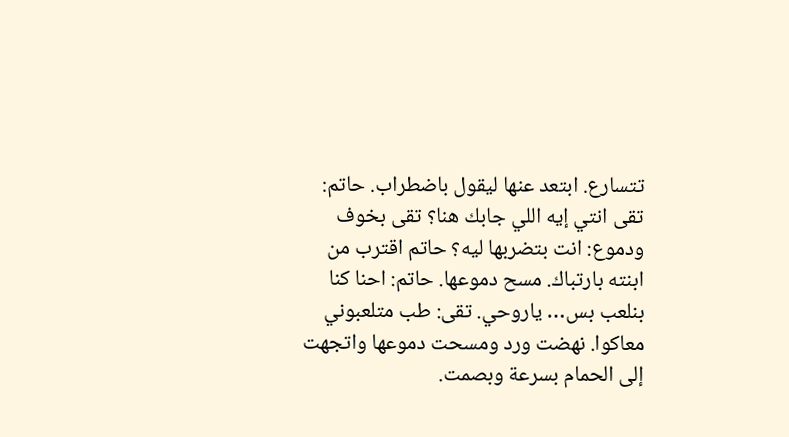تتسارع. ابتعد عنها ليقول باضطراب. حاتم: تقى انتي إيه اللي جابك هنا؟ تقى بخوف ودموع: انت بتضربها ليه؟ حاتم اقترب من ابنته بارتباك. مسح دموعها. حاتم: احنا كنا بنلعب بس… ياروحي. تقى: طب متلعبوني معاكوا. نهضت ورد ومسحت دموعها واتجهت إلى الحمام بسرعة وبصمت.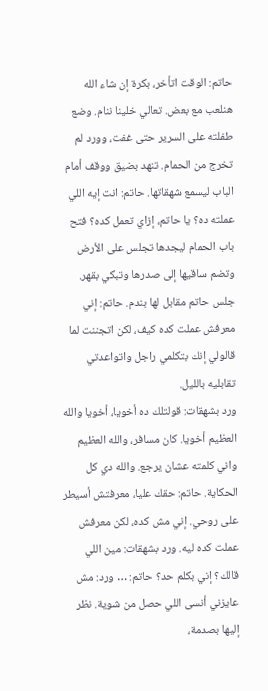حاتم: الوقت اتأخر، بكرة إن شاء الله هنلعب مع بعض. تعالي خلينا ننام. وضع طفلته على السرير حتى غفت، وورد لم تخرج من الحمام. تنهد بضيق ووقف أمام الباب ليسمع شهقاتها. حاتم: انت إيه اللي عملته ده؟ يا حاتم، إزاي تعمل كده؟ فتح باب الحمام ليجدها تجلس على الأرض وتضم ساقيها إلى صدرها وتبكي بقهر. جلس حاتم مقابل لها بندم. حاتم: إني معرفش عملت كده كيف، لكن اتجننت لما قالولي إنك بتكلمي راجل واتواعدتي تقابليه بالليل.
ورد بشهقات: قولتلك ده أخويا، أخويا والله العظيم أخويا. كان مسافر، والله العظيم واني كلمته عشان يرجع. والله دي كل الحكاية. حاتم: حقك عليا، معرفتش أسيطر على روحي. إني مش كده، لكن معرفش عملت كده ليه. ورد بشهقات: مين اللي قالك؟ إني بكلم حد؟ حاتم: … ورد: مش عايزني أنسى اللي حصل من شوية. نظر إليها بصدمة،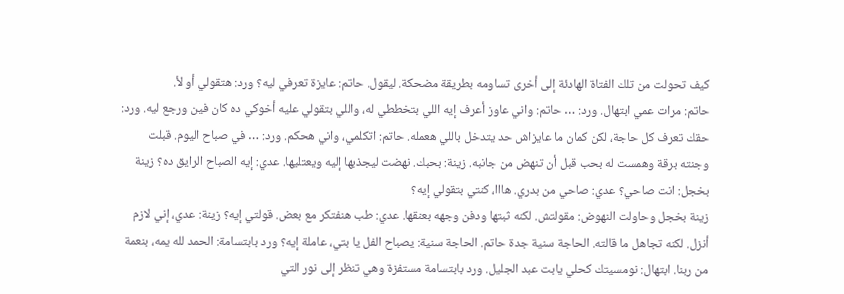كيف تحولت من تلك الفتاة الهادئة إلى أخرى تساومه بطريقة مضحكة. ليقول. حاتم: عايزة تعرفي ليه؟ ورد: هتقولي أو لأ.
حاتم: مرات عمي ابتهال. ورد: … حاتم: واني عاوز أعرف إيه اللي بتخططي له، واللي بتقولي عليه أخوكي ده كان فين ورجع ليه. ورد: حقك تعرف كل حاجة، لكن كمان ما عايزاش حد يتدخل باللي هعمله. حاتم: اتكلمي، واني هحكم. ورد: … في صباح اليوم. قبلت وجنته برقة وهمست له بحب قبل أن تنهض من جانبه. زينة: بحبك. نهضت ليجذبها إليه ويعتليها. عدي: إيه الصباح الرايق ده؟ زينة بخجل: انت صاحي؟ عدي: صاحي من بدري. هااا، كنتي بتقولي إيه؟
زينة بخجل وحاولت النهوض: مقولتش. لكنه ثبتها ودفن وجهه بعنقها. عدي: طب هنفتكر مع بعض. قولتي إيه؟ زينة: عدي، إني لازم أنزل. لكنه تجاهل ما قالته. الحاجة سنية جدة حاتم. الحاجة سنية: يصباح الفل يا بتي، عاملة إيه؟ ورد بابتسامة: الحمد لله يمه، بنعمة من ربنا. ابتهال: نومسيتك كحلي يابت عبد الجليل. ورد بابتسامة مستفزة وهي تنظر إلى نور التي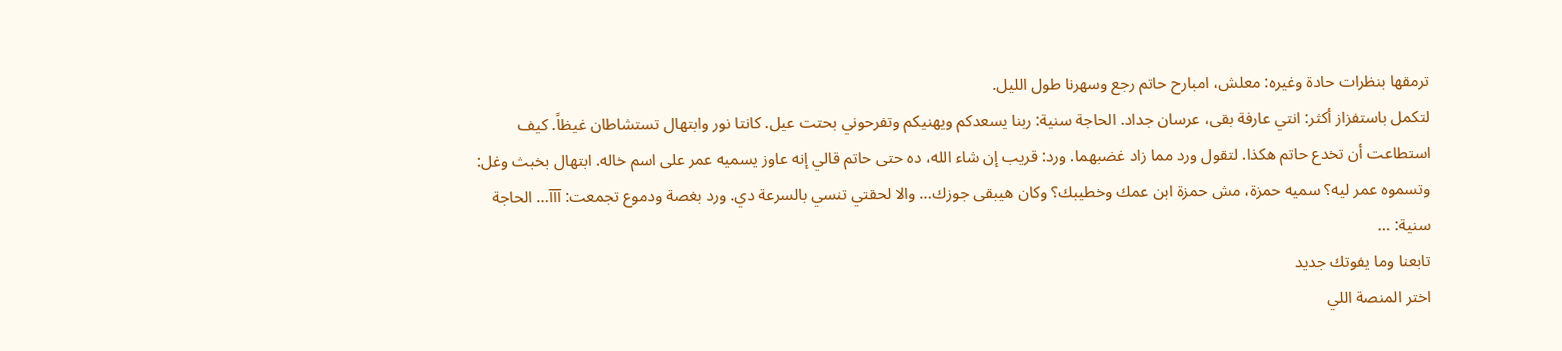ترمقها بنظرات حادة وغيره: معلش، امبارح حاتم رجع وسهرنا طول الليل.
لتكمل باستفزاز أكثر: انتي عارفة بقى، عرسان جداد. الحاجة سنية: ربنا يسعدكم ويهنيكم وتفرحوني بحتت عيل. كانتا نور وابتهال تستشاطان غيظاً. كيف استطاعت أن تخدع حاتم هكذا. لتقول ورد مما زاد غضبهما. ورد: قريب إن شاء الله، ده حتى حاتم قالي إنه عاوز يسميه عمر على اسم خاله. ابتهال بخبث وغل: وتسموه عمر ليه؟ سميه حمزة، مش حمزة ابن عمك وخطيبك؟ وكان هيبقى جوزك… والا لحقتي تنسي بالسرعة دي. ورد بغصة ودموع تجمعت: آآآ… الحاجة سنية: …
تابعنا وما يفوتك جديد
اختر المنصة اللي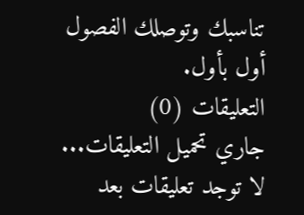تناسبك وتوصلك الفصول أول بأول.
التعليقات (0)
جاري تحميل التعليقات...
لا توجد تعليقات بعد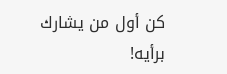كن أول من يشارك برأيه!